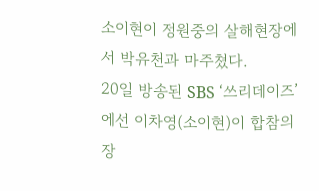소이현이 정원중의 살해현장에서 박유천과 마주쳤다.
20일 방송된 SBS ‘쓰리데이즈’에선 이차영(소이현)이 합참의장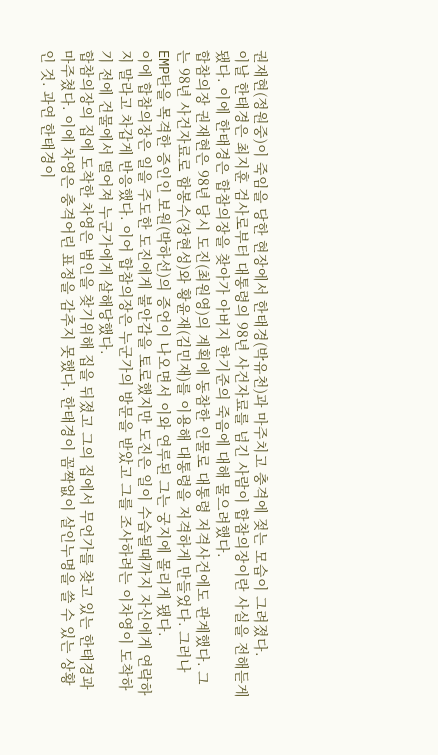권재현(정원중)이 죽임을 당한 현장에서 한태경(박유천)과 마주치고 충격에 젖는 모습이 그려졌다.
이날 한태경은 최지훈 검사로부터 대통령의 98년 사건자료를 넘긴 사람이 합참의장이란 사실을 전해듣게 됐다. 이에 한태경은 합참의장을 찾아가 아버지 한기준의 죽음에 대해 물으려했다.
합참의장 권재현은 98년 당시 도진(최원영)의 계획에 동참한 인물로 대통령 저격사건에도 관계했다. 그는 98년 사건자료로 함봉수(장현성)와 황윤재(김민재)를 이용해 대통령을 저격하게 만들었다. 그러나 EMP탄을 목격한 증인인 보원(박하선)의 증언이 나오면서 이와 연루된 그는 궁지에 몰리게 됐다.
이에 합참의장은 일을 주도한 도진에게 불안감을 토로했지만 도진은 일이 수습될때까지 자신에게 연락하지 말라고 차갑게 반응했다. 이어 합참의장은 누군가의 방문을 받았고 그를 조사하려는 이차영이 도착하기 전에 건물에서 떨어져 누군가에게 살해당했다.
합참의장의 집에 도착한 차영은 범인을 찾기위해 집을 뒤졌고 그의 집에서 무언가를 찾고 있는 한태경과 마주쳤다. 이에 차영은 충격어린 표정을 감추지 못했다. 한태경이 꼼짝없이 살인누명을 쓸 수 있는 상황인 것. 과연 한태경이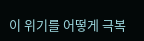이 위기를 어떻게 극복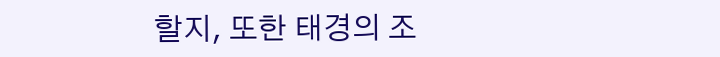할지, 또한 태경의 조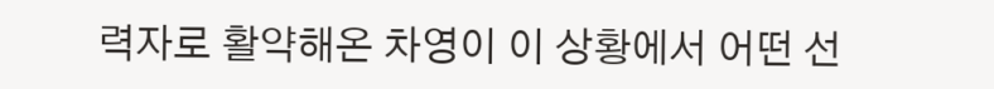력자로 활약해온 차영이 이 상황에서 어떤 선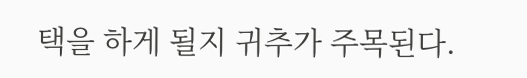택을 하게 될지 귀추가 주목된다.